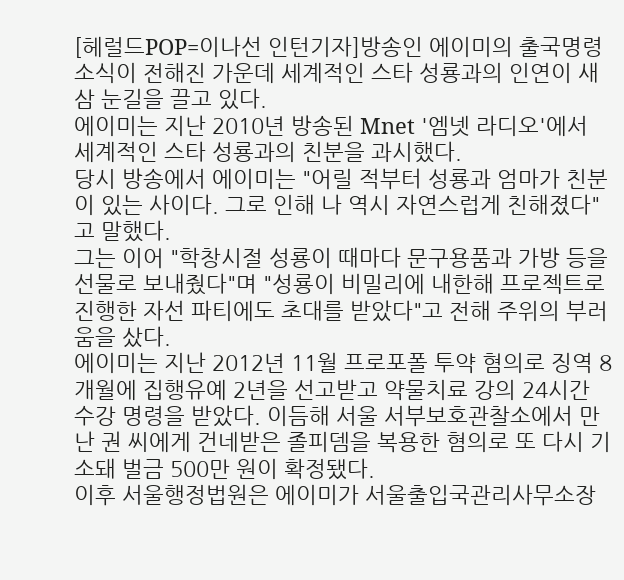[헤럴드POP=이나선 인턴기자]방송인 에이미의 출국명령 소식이 전해진 가운데 세계적인 스타 성룡과의 인연이 새삼 눈길을 끌고 있다.
에이미는 지난 2010년 방송된 Mnet '엠넷 라디오'에서 세계적인 스타 성룡과의 친분을 과시했다.
당시 방송에서 에이미는 "어릴 적부터 성룡과 엄마가 친분이 있는 사이다. 그로 인해 나 역시 자연스럽게 친해졌다"고 말했다.
그는 이어 "학창시절 성룡이 때마다 문구용품과 가방 등을 선물로 보내줬다"며 "성룡이 비밀리에 내한해 프로젝트로 진행한 자선 파티에도 초대를 받았다"고 전해 주위의 부러움을 샀다.
에이미는 지난 2012년 11월 프로포폴 투약 혐의로 징역 8개월에 집행유예 2년을 선고받고 약물치료 강의 24시간 수강 명령을 받았다. 이듬해 서울 서부보호관찰소에서 만난 권 씨에게 건네받은 졸피뎀을 복용한 혐의로 또 다시 기소돼 벌금 500만 원이 확정됐다.
이후 서울행정법원은 에이미가 서울출입국관리사무소장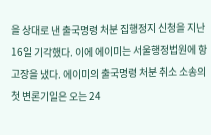을 상대로 낸 출국명령 처분 집행정지 신청을 지난 16일 기각했다. 이에 에이미는 서울행정법원에 항고장을 냈다. 에이미의 출국명령 처분 취소 소송의 첫 변론기일은 오는 24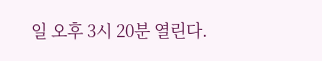일 오후 3시 20분 열린다.